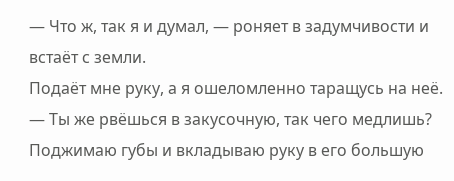— Что ж, так я и думал, — роняет в задумчивости и встаёт с земли.
Подаёт мне руку, а я ошеломленно таращусь на неё.
— Ты же рвёшься в закусочную, так чего медлишь?
Поджимаю губы и вкладываю руку в его большую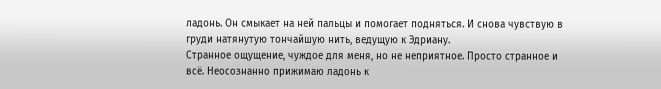ладонь. Он смыкает на ней пальцы и помогает подняться. И снова чувствую в груди натянутую тончайшую нить, ведущую к Эдриану.
Странное ощущение, чуждое для меня, но не неприятное. Просто странное и всё. Неосознанно прижимаю ладонь к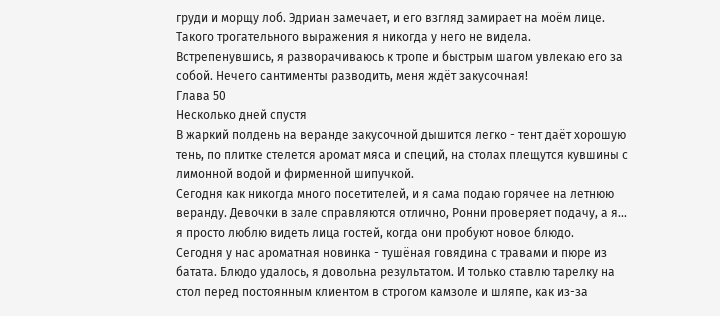груди и морщу лоб. Эдриан замечает, и его взгляд замирает на моём лице. Такого трогательного выражения я никогда у него не видела.
Встрепенувшись, я разворачиваюсь к тропе и быстрым шагом увлекаю его за собой. Нечего сантименты разводить, меня ждёт закусочная!
Глава 50
Несколько дней спустя
В жаркий полдень на веранде закусочной дышится легко - тент даёт хорошую тень, по плитке стелется аромат мяса и специй, на столах плещутся кувшины с лимонной водой и фирменной шипучкой.
Сегодня как никогда много посетителей, и я сама подаю горячее на летнюю веранду. Девочки в зале справляются отлично, Ронни проверяет подачу, а я... я просто люблю видеть лица гостей, когда они пробуют новое блюдо.
Сегодня у нас ароматная новинка - тушёная говядина с травами и пюре из батата. Блюдо удалось, я довольна результатом. И только ставлю тарелку на стол перед постоянным клиентом в строгом камзоле и шляпе, как из-за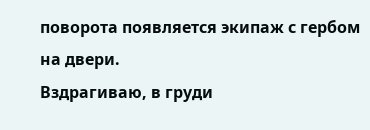поворота появляется экипаж с гербом на двери.
Вздрагиваю, в груди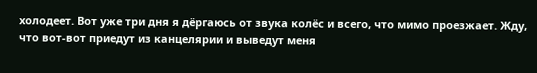холодеет. Вот уже три дня я дёргаюсь от звука колёс и всего, что мимо проезжает. Жду, что вот-вот приедут из канцелярии и выведут меня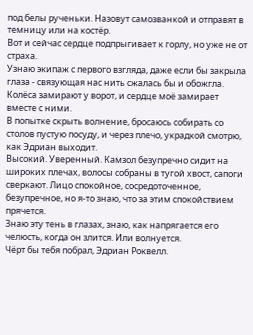под белы рученьки. Назовут самозванкой и отправят в темницу или на костёр.
Вот и сейчас сердце подпрыгивает к горлу, но уже не от страха.
Узнаю экипаж с первого взгляда, даже если бы закрыла глаза - связующая нас нить сжалась бы и обожгла. Колёса замирают у ворот, и сердце моё замирает вместе с ними.
В попытке скрыть волнение, бросаюсь собирать со столов пустую посуду, и через плечо, украдкой смотрю, как Эдриан выходит.
Высокий. Уверенный. Камзол безупречно сидит на широких плечах, волосы собраны в тугой хвост, сапоги сверкают. Лицо спокойное, сосредоточенное, безупречное, но я-то знаю, что за этим спокойствием прячется.
Знаю эту тень в глазах, знаю, как напрягается его челюсть, когда он злится. Или волнуется.
Чёрт бы тебя побрал, Эдриан Роквелл.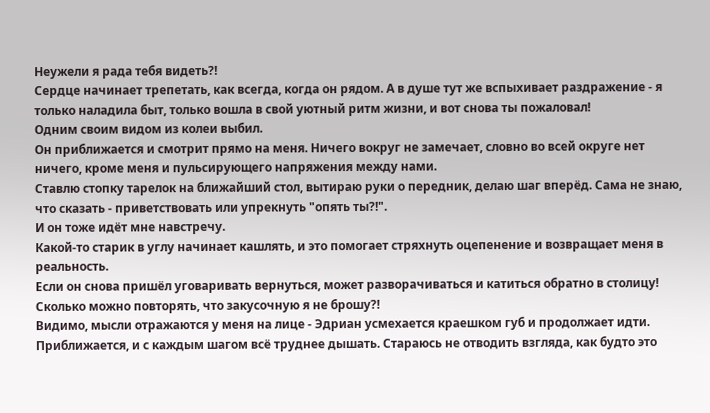Неужели я рада тебя видеть?!
Сердце начинает трепетать, как всегда, когда он рядом. А в душе тут же вспыхивает раздражение - я только наладила быт, только вошла в свой уютный ритм жизни, и вот снова ты пожаловал!
Одним своим видом из колеи выбил.
Он приближается и смотрит прямо на меня. Ничего вокруг не замечает, словно во всей округе нет ничего, кроме меня и пульсирующего напряжения между нами.
Ставлю стопку тарелок на ближайший стол, вытираю руки о передник, делаю шаг вперёд. Сама не знаю, что сказать - приветствовать или упрекнуть "опять ты?!".
И он тоже идёт мне навстречу.
Какой-то старик в углу начинает кашлять, и это помогает стряхнуть оцепенение и возвращает меня в реальность.
Если он снова пришёл уговаривать вернуться, может разворачиваться и катиться обратно в столицу! Сколько можно повторять, что закусочную я не брошу?!
Видимо, мысли отражаются у меня на лице - Эдриан усмехается краешком губ и продолжает идти.
Приближается, и с каждым шагом всё труднее дышать. Стараюсь не отводить взгляда, как будто это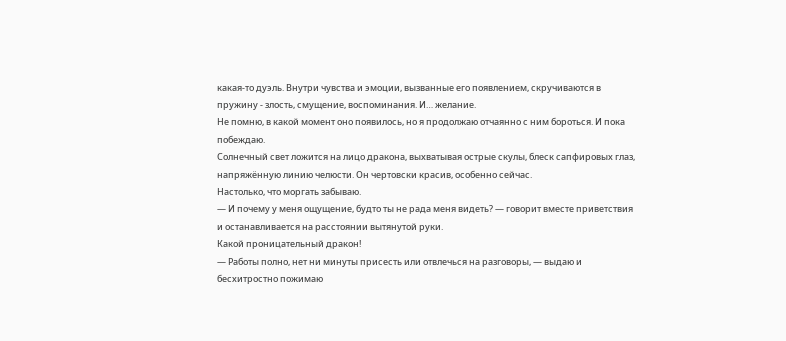какая-то дуэль. Внутри чувства и эмоции, вызванные его появлением, скручиваются в пружину - злость, смущение, воспоминания. И… желание.
Не помню, в какой момент оно появилось, но я продолжаю отчаянно с ним бороться. И пока побеждаю.
Солнечный свет ложится на лицо дракона, выхватывая острые скулы, блеск сапфировых глаз, напряжённую линию челюсти. Он чертовски красив, особенно сейчас.
Настолько, что моргать забываю.
— И почему у меня ощущение, будто ты не рада меня видеть? — говорит вместе приветствия и останавливается на расстоянии вытянутой руки.
Какой проницательный дракон!
— Работы полно, нет ни минуты присесть или отвлечься на разговоры, — выдаю и бесхитростно пожимаю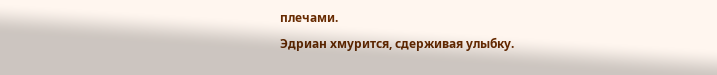плечами.
Эдриан хмурится, сдерживая улыбку.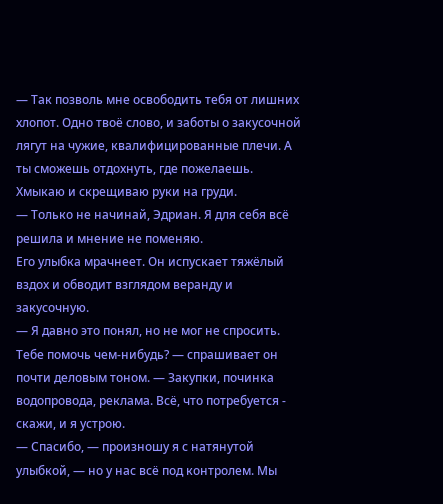— Так позволь мне освободить тебя от лишних хлопот. Одно твоё слово, и заботы о закусочной лягут на чужие, квалифицированные плечи. А ты сможешь отдохнуть, где пожелаешь.
Хмыкаю и скрещиваю руки на груди.
— Только не начинай, Эдриан. Я для себя всё решила и мнение не поменяю.
Его улыбка мрачнеет. Он испускает тяжёлый вздох и обводит взглядом веранду и закусочную.
— Я давно это понял, но не мог не спросить. Тебе помочь чем-нибудь? — спрашивает он почти деловым тоном. — Закупки, починка водопровода, реклама. Всё, что потребуется - скажи, и я устрою.
— Спасибо, — произношу я с натянутой улыбкой, — но у нас всё под контролем. Мы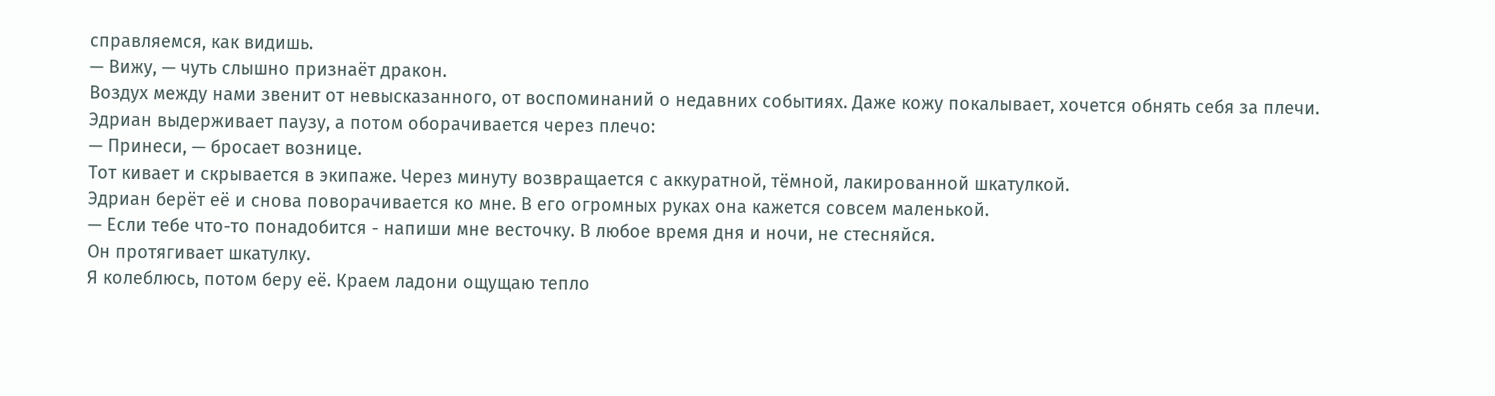справляемся, как видишь.
— Вижу, — чуть слышно признаёт дракон.
Воздух между нами звенит от невысказанного, от воспоминаний о недавних событиях. Даже кожу покалывает, хочется обнять себя за плечи.
Эдриан выдерживает паузу, а потом оборачивается через плечо:
— Принеси, — бросает вознице.
Тот кивает и скрывается в экипаже. Через минуту возвращается с аккуратной, тёмной, лакированной шкатулкой.
Эдриан берёт её и снова поворачивается ко мне. В его огромных руках она кажется совсем маленькой.
— Если тебе что-то понадобится - напиши мне весточку. В любое время дня и ночи, не стесняйся.
Он протягивает шкатулку.
Я колеблюсь, потом беру её. Краем ладони ощущаю тепло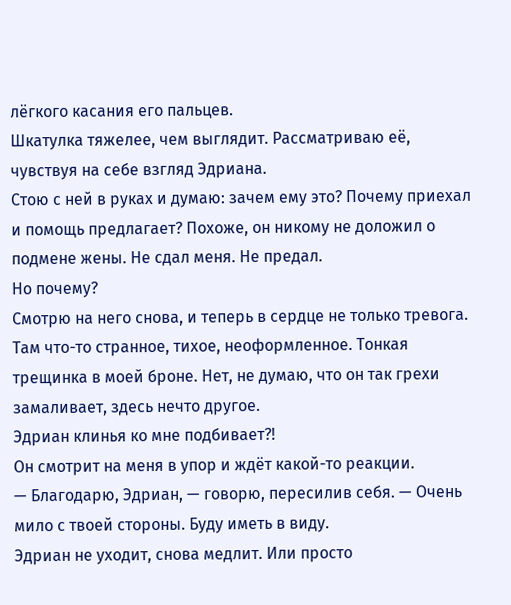лёгкого касания его пальцев.
Шкатулка тяжелее, чем выглядит. Рассматриваю её, чувствуя на себе взгляд Эдриана.
Стою с ней в руках и думаю: зачем ему это? Почему приехал и помощь предлагает? Похоже, он никому не доложил о подмене жены. Не сдал меня. Не предал.
Но почему?
Смотрю на него снова, и теперь в сердце не только тревога. Там что-то странное, тихое, неоформленное. Тонкая трещинка в моей броне. Нет, не думаю, что он так грехи замаливает, здесь нечто другое.
Эдриан клинья ко мне подбивает?!
Он смотрит на меня в упор и ждёт какой-то реакции.
— Благодарю, Эдриан, — говорю, пересилив себя. — Очень мило с твоей стороны. Буду иметь в виду.
Эдриан не уходит, снова медлит. Или просто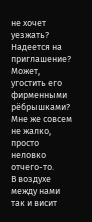не хочет уезжать? Надеется на приглашение? Может, угостить его фирменными рёбрышками? Мне же совсем не жалко, просто неловко отчего-то.
В воздухе между нами так и висит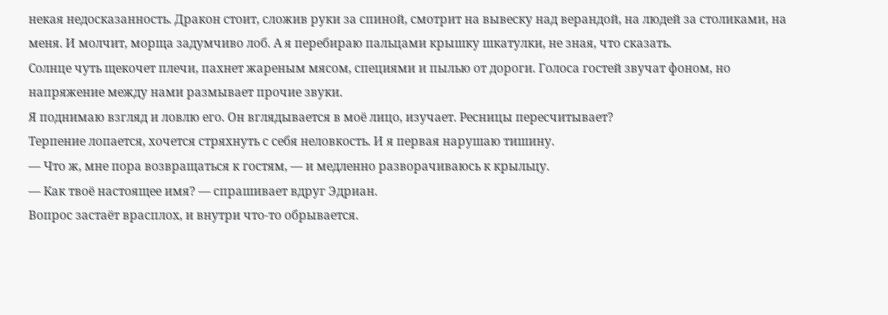некая недосказанность. Дракон стоит, сложив руки за спиной, смотрит на вывеску над верандой, на людей за столиками, на меня. И молчит, морща задумчиво лоб. А я перебираю пальцами крышку шкатулки, не зная, что сказать.
Солнце чуть щекочет плечи, пахнет жареным мясом, специями и пылью от дороги. Голоса гостей звучат фоном, но напряжение между нами размывает прочие звуки.
Я поднимаю взгляд и ловлю его. Он вглядывается в моё лицо, изучает. Ресницы пересчитывает?
Терпение лопается, хочется стряхнуть с себя неловкость. И я первая нарушаю тишину.
— Что ж, мне пора возвращаться к гостям, — и медленно разворачиваюсь к крыльцу.
— Как твоё настоящее имя? — спрашивает вдруг Эдриан.
Вопрос застаёт врасплох, и внутри что-то обрывается.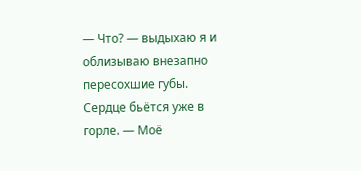— Что? — выдыхаю я и облизываю внезапно пересохшие губы. Сердце бьётся уже в горле. — Моё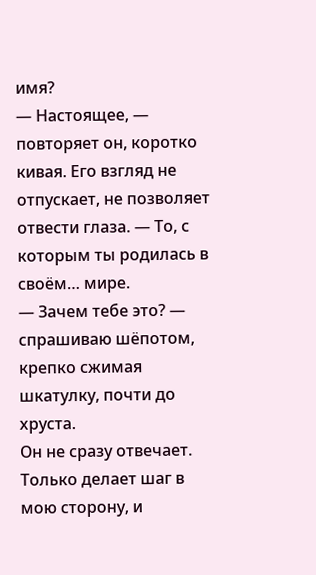имя?
— Настоящее, — повторяет он, коротко кивая. Его взгляд не отпускает, не позволяет отвести глаза. — То, с которым ты родилась в своём… мире.
— Зачем тебе это? — спрашиваю шёпотом, крепко сжимая шкатулку, почти до хруста.
Он не сразу отвечает. Только делает шаг в мою сторону, и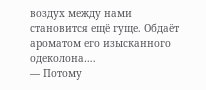воздух между нами становится ещё гуще. Обдаёт ароматом его изысканного одеколона….
— Потому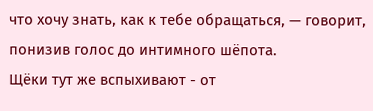что хочу знать, как к тебе обращаться, — говорит, понизив голос до интимного шёпота.
Щёки тут же вспыхивают - от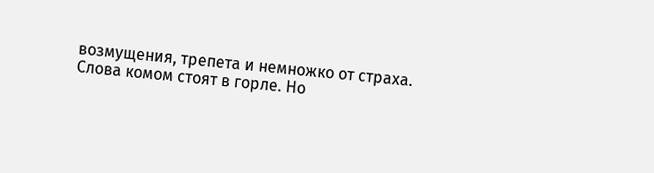возмущения, трепета и немножко от страха. Слова комом стоят в горле. Но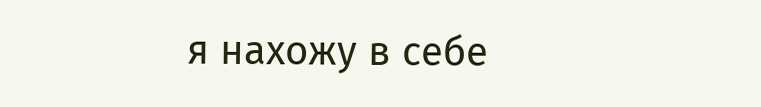я нахожу в себе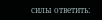силы ответить: